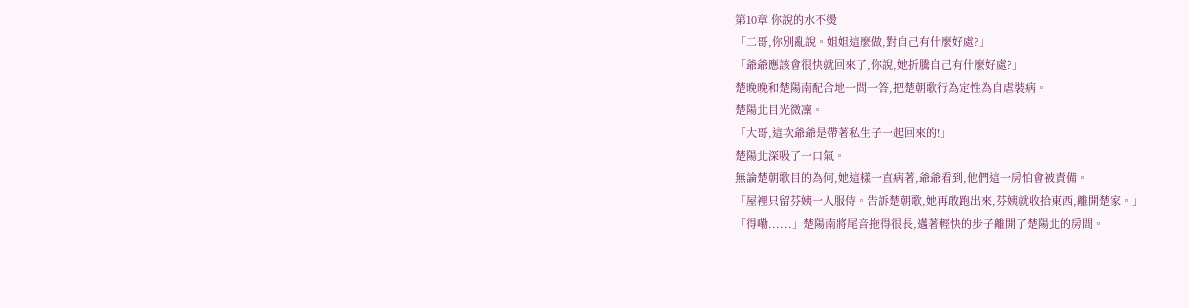第10章 你說的水不燙
「二哥,你別亂說。姐姐這麼做,對自己有什麼好處?」
「爺爺應該會很快就回來了,你說,她折騰自己有什麼好處?」
楚晚晚和楚陽南配合地一問一答,把楚朝歌行為定性為自虐裝病。
楚陽北目光微凜。
「大哥,這次爺爺是帶著私生子一起回來的!」
楚陽北深吸了一口氣。
無論楚朝歌目的為何,她這樣一直病著,爺爺看到,他們這一房怕會被責備。
「屋裡只留芬姨一人服侍。告訴楚朝歌,她再敢跑出來,芬姨就收拾東西,離開楚家。」
「得嘞......」楚陽南將尾音拖得很長,邁著輕快的步子離開了楚陽北的房間。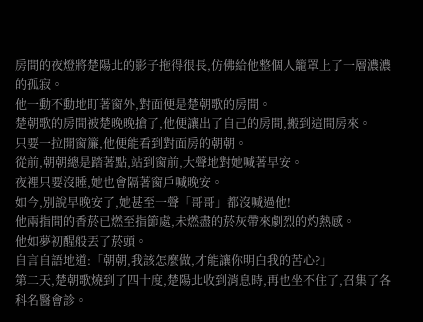房間的夜燈將楚陽北的影子拖得很長,仿佛給他整個人籠罩上了一層濃濃的孤寂。
他一動不動地盯著窗外,對面便是楚朝歌的房間。
楚朝歌的房間被楚晚晚搶了,他便讓出了自己的房間,搬到這間房來。
只要一拉開窗簾,他便能看到對面房的朝朝。
從前,朝朝總是踏著點,站到窗前,大聲地對她喊著早安。
夜裡只要沒睡,她也會隔著窗戶喊晚安。
如今,別說早晚安了,她甚至一聲「哥哥」都沒喊過他!
他兩指間的香菸已燃至指節處,未燃盡的菸灰帶來劇烈的灼熱感。
他如夢初醒般丟了菸頭。
自言自語地道:「朝朝,我該怎麼做,才能讓你明白我的苦心?」
第二天,楚朝歌燒到了四十度,楚陽北收到消息時,再也坐不住了,召集了各科名醫會診。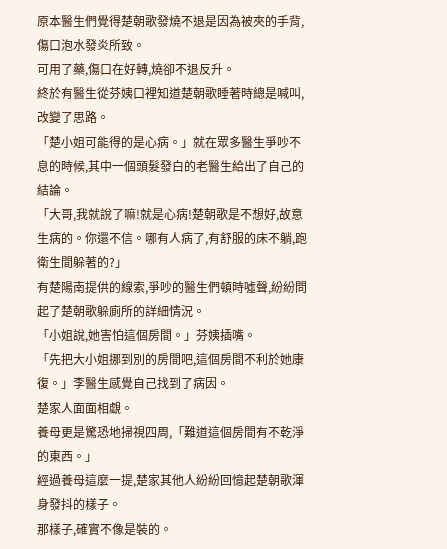原本醫生們覺得楚朝歌發燒不退是因為被夾的手背,傷口泡水發炎所致。
可用了藥,傷口在好轉,燒卻不退反升。
終於有醫生從芬姨口裡知道楚朝歌睡著時總是喊叫,改變了思路。
「楚小姐可能得的是心病。」就在眾多醫生爭吵不息的時候,其中一個頭髮發白的老醫生給出了自己的結論。
「大哥,我就說了嘛!就是心病!楚朝歌是不想好,故意生病的。你還不信。哪有人病了,有舒服的床不躺,跑衛生間躲著的?」
有楚陽南提供的線索,爭吵的醫生們頓時噓聲,紛紛問起了楚朝歌躲廁所的詳細情況。
「小姐說,她害怕這個房間。」芬姨插嘴。
「先把大小姐挪到別的房間吧,這個房間不利於她康復。」李醫生感覺自己找到了病因。
楚家人面面相覷。
養母更是驚恐地掃視四周,「難道這個房間有不乾淨的東西。」
經過養母這麼一提,楚家其他人紛紛回憶起楚朝歌渾身發抖的樣子。
那樣子,確實不像是裝的。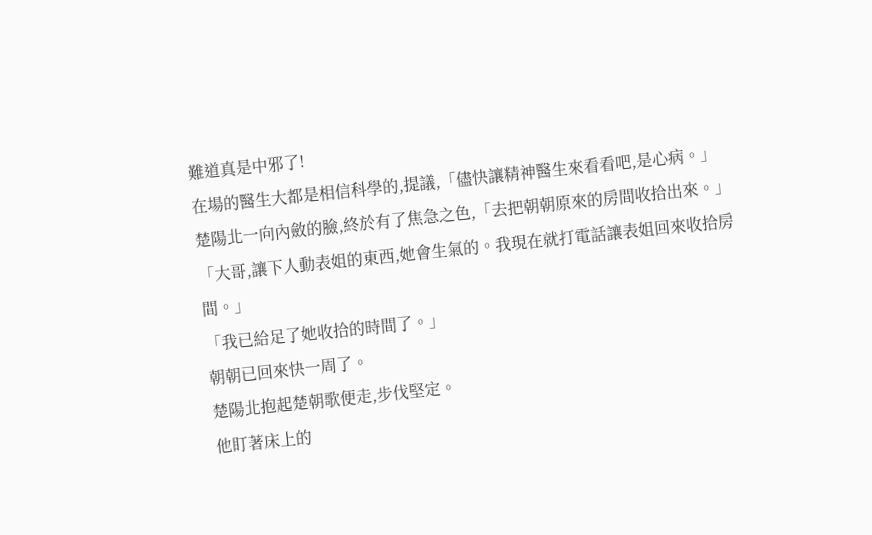難道真是中邪了!
在場的醫生大都是相信科學的,提議,「儘快讓精神醫生來看看吧,是心病。」
楚陽北一向內斂的臉,終於有了焦急之色,「去把朝朝原來的房間收拾出來。」
「大哥,讓下人動表姐的東西,她會生氣的。我現在就打電話讓表姐回來收拾房間。」
「我已給足了她收拾的時間了。」
朝朝已回來快一周了。
楚陽北抱起楚朝歌便走,步伐堅定。
他盯著床上的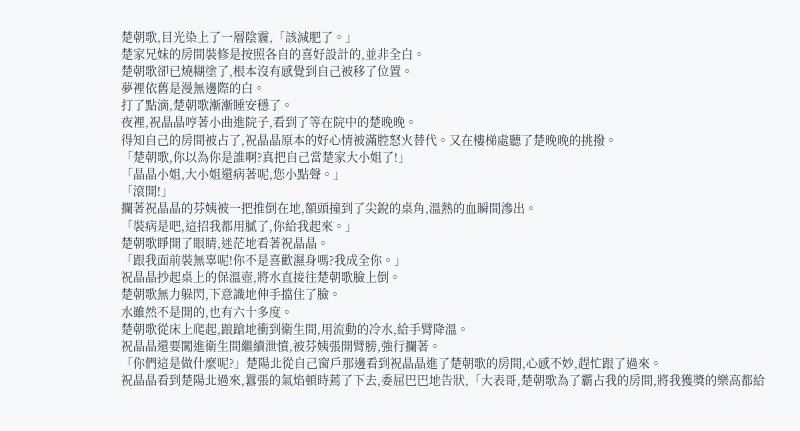楚朝歌,目光染上了一層陰霾,「該減肥了。」
楚家兄妹的房間裝修是按照各自的喜好設計的,並非全白。
楚朝歌卻已燒糊塗了,根本沒有感覺到自己被移了位置。
夢裡依舊是漫無邊際的白。
打了點滴,楚朝歌漸漸睡安穩了。
夜裡,祝晶晶哼著小曲進院子,看到了等在院中的楚晚晚。
得知自己的房間被占了,祝晶晶原本的好心情被滿腔怒火替代。又在樓梯處聽了楚晚晚的挑撥。
「楚朝歌,你以為你是誰啊?真把自己當楚家大小姐了!」
「晶晶小姐,大小姐還病著呢,您小點聲。」
「滾開!」
攔著祝晶晶的芬姨被一把推倒在地,額頭撞到了尖銳的桌角,溫熱的血瞬間滲出。
「裝病是吧,這招我都用膩了,你給我起來。」
楚朝歌睜開了眼睛,迷茫地看著祝晶晶。
「跟我面前裝無辜呢!你不是喜歡濕身嗎?我成全你。」
祝晶晶抄起桌上的保溫壺,將水直接往楚朝歌臉上倒。
楚朝歌無力躲閃,下意識地伸手擋住了臉。
水雖然不是開的,也有六十多度。
楚朝歌從床上爬起,踉蹌地衝到衛生間,用流動的冷水,給手臂降溫。
祝晶晶還要闖進衛生間繼續泄憤,被芬姨張開臂膀,強行攔著。
「你們這是做什麼呢?」楚陽北從自己窗戶那邊看到祝晶晶進了楚朝歌的房間,心感不妙,趕忙跟了過來。
祝晶晶看到楚陽北過來,囂張的氣焰頓時蔫了下去,委屈巴巴地告狀,「大表哥,楚朝歌為了霸占我的房間,將我獲獎的樂高都給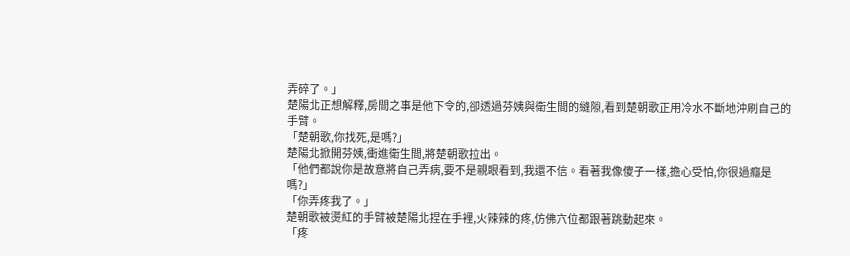弄碎了。」
楚陽北正想解釋,房間之事是他下令的,卻透過芬姨與衛生間的縫隙,看到楚朝歌正用冷水不斷地沖刷自己的手臂。
「楚朝歌,你找死,是嗎?」
楚陽北掀開芬姨,衝進衛生間,將楚朝歌拉出。
「他們都說你是故意將自己弄病,要不是親眼看到,我還不信。看著我像傻子一樣,擔心受怕,你很過癮是嗎?」
「你弄疼我了。」
楚朝歌被燙紅的手臂被楚陽北捏在手裡,火辣辣的疼,仿佛穴位都跟著跳動起來。
「疼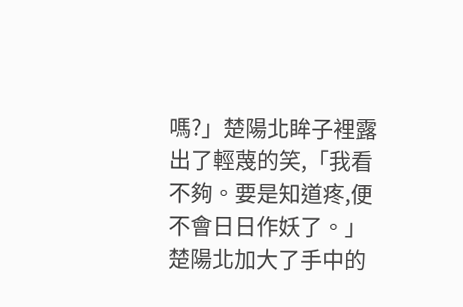嗎?」楚陽北眸子裡露出了輕蔑的笑,「我看不夠。要是知道疼,便不會日日作妖了。」
楚陽北加大了手中的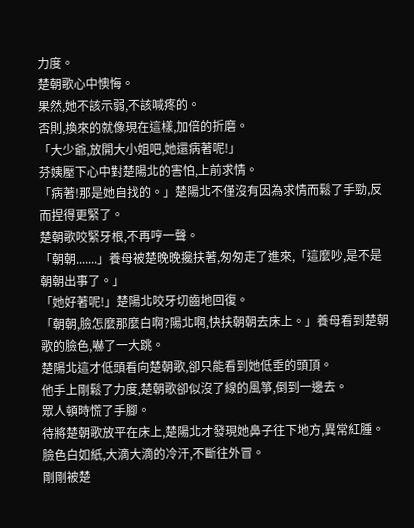力度。
楚朝歌心中懊悔。
果然,她不該示弱,不該喊疼的。
否則,換來的就像現在這樣,加倍的折磨。
「大少爺,放開大小姐吧,她還病著呢!」
芬姨壓下心中對楚陽北的害怕,上前求情。
「病著!那是她自找的。」楚陽北不僅沒有因為求情而鬆了手勁,反而捏得更緊了。
楚朝歌咬緊牙根,不再哼一聲。
「朝朝.......」養母被楚晚晚攙扶著,匆匆走了進來,「這麼吵,是不是朝朝出事了。」
「她好著呢!」楚陽北咬牙切齒地回復。
「朝朝,臉怎麼那麼白啊?陽北啊,快扶朝朝去床上。」養母看到楚朝歌的臉色,嚇了一大跳。
楚陽北這才低頭看向楚朝歌,卻只能看到她低垂的頭頂。
他手上剛鬆了力度,楚朝歌卻似沒了線的風箏,倒到一邊去。
眾人頓時慌了手腳。
待將楚朝歌放平在床上,楚陽北才發現她鼻子往下地方,異常紅腫。
臉色白如紙,大滴大滴的冷汗,不斷往外冒。
剛剛被楚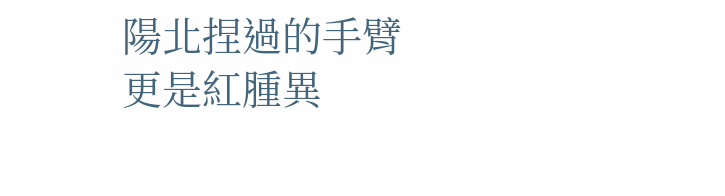陽北捏過的手臂更是紅腫異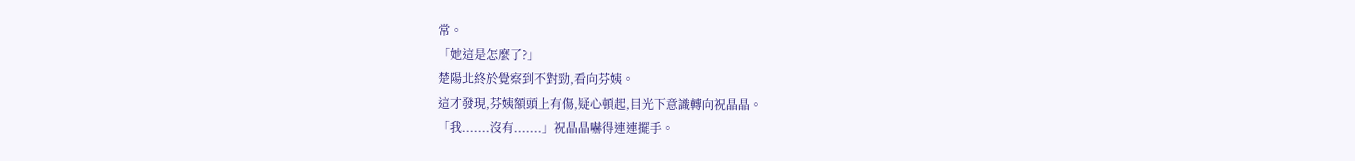常。
「她這是怎麼了?」
楚陽北終於覺察到不對勁,看向芬姨。
這才發現,芬姨額頭上有傷,疑心頓起,目光下意識轉向祝晶晶。
「我.......沒有.......」祝晶晶嚇得連連擺手。